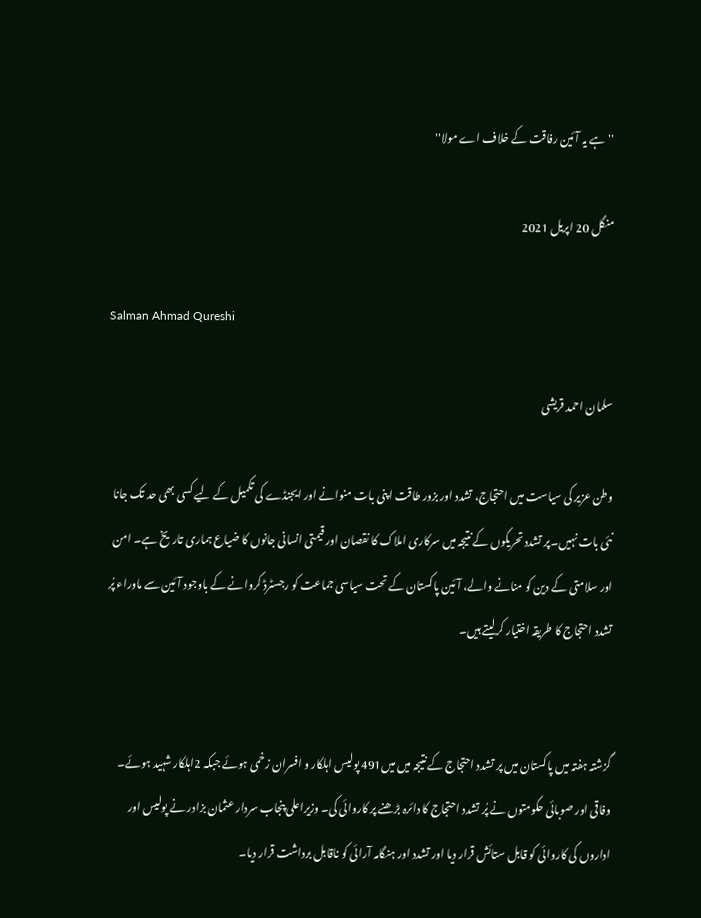''ہے یہ آئین رفاقت کے خلاف اے مولا''

منگل 20 اپریل 2021

Salman Ahmad Qureshi

سلمان احمد قریشی

وطن عزیر کی سیاست میں احتجاج، تشدد اور بزور طاقت اپنی بات منوانے اور ایجنڈے کی تکمیل کے لیے کسی بھی حد تک جانا نئی بات نہیں۔پر تشدد تحریکوں کے نتیجہ میں سرکاری املاک کا نقصان اور قیمتی انسانی جانوں کا ضیاع ہماری تاریخ ہے۔ امن اور سلامتی کے دین کو منانے والے، آئین پاکستان کے تحت سیاسی جماعت کو رجسٹرڈ کروانے کے باوجود آئین سے ماوراء پُر تشدد احتجاج کا طریقہ اختیار کرلیتے ہیں۔


گزشتہ ہفتہ میں پاکستان میں پر تشدد احتجاج کے نتیجہ میں میں491 پولیس اہلکار و افسران زخمی ہوئے جبکہ 2اہلکار شہید ہوئے۔ وفاقی اور صوبائی حکومتوں نے پُر تشدد احتجاج کا دائرہ بڑھنے پر کاروائی کی۔ وزیراعلی پنجاب سردار عثمان بزادر نے پولیس اور اداروں کی کاروائی کو قابل ستائش قرار دیا اور تشدد اور ہنگامہ آرائی کو ناقابل برداشت قرار دیا۔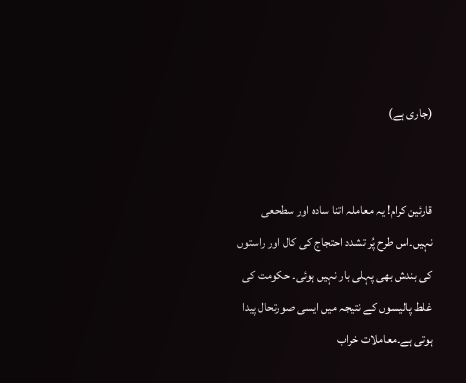(جاری ہے)


قارئین کرام! یہ معاملہ اتنا سادہ اور سطحعی نہیں۔اس طرح پُر تشدد احتجاج کی کال اور راستوں کی بندش بھی پہلی بار نہیں ہوئی۔ حکومت کی غلط پالیسوں کے نتیجہ میں ایسی صورتحال پیدا ہوتی ہے۔معاملات خراب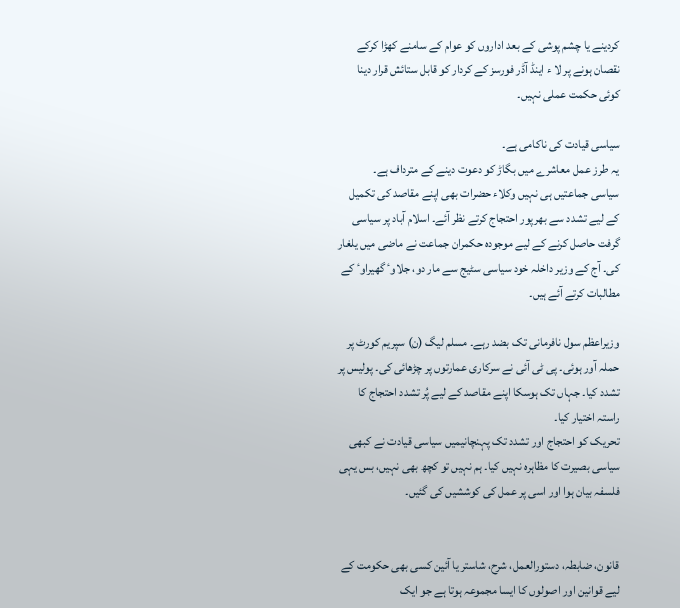کردینے یا چشم پوشی کے بعد اداروں کو عوام کے سامنے کھڑا کرکے نقصان ہونے پر لا ء اینڈ آڈر فورسز کے کردار کو قابل ستائش قرار دینا کوئی حکمت عملی نہیں۔

سیاسی قیادت کی ناکامی ہے۔
یہ طرز عمل معاشرے میں بگاڑ کو دعوت دینے کے مترداف ہے۔
سیاسی جماعتیں ہی نہیں وکلاء حضرات بھی اپنے مقاصد کی تکمیل کے لیے تشدد سے بھرپور احتجاج کرتے نظر آئے۔ اسلام آباد پر سیاسی گرفت حاصل کرنے کے لیے موجودہ حکمران جماعت نے ماضی میں یلغار کی۔ آج کے وزیر داخلہ خود سیاسی سٹیج سے مار دو، جلاوٴ گھیراوٴ کے مطالبات کرتے آئے ہیں۔

وزیراعظم سول نافرمانی تک بضد رہے۔ مسلم لیگ (ن) سپریم کورٹ پر حملہ آور ہوئی۔ پی ٹی آئی نے سرکاری عمارتوں پر چڑھائی کی۔ پولیس پر تشدد کیا۔ جہاں تک ہوسکا اپنے مقاصد کے لیے پُر تشدد احتجاج کا راستہ اختیار کیا۔
تحریک کو احتجاج اور تشدد تک پہنچانیمیں سیاسی قیادت نے کبھی سیاسی بصیرت کا مظاہرہ نہیں کیا۔ ہم نہیں تو کچھ بھی نہیں، بس یہی فلسفہ بیان ہوا اور اسی پر عمل کی کوششیں کی گئیں۔


قانون، ضابطہ، دستورالعمل، شرح، شاستر یا آئین کسی بھی حکومت کے لیے قوانین اور اصولوں کا ایسا مجموعہ ہوتا ہے جو ایک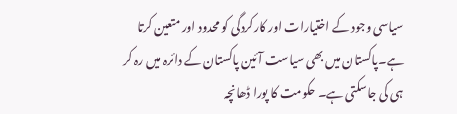سیاسی وجود کے اختیارات اور کارکردگی کو محدود اور متعین کرتا ہے۔پاکستان میں بھی سیاست آئین پاکستان کے دائرہ میں رہ کر ہی کی جاسکتی ہے۔ حکومت کا پورا ڈھانچہ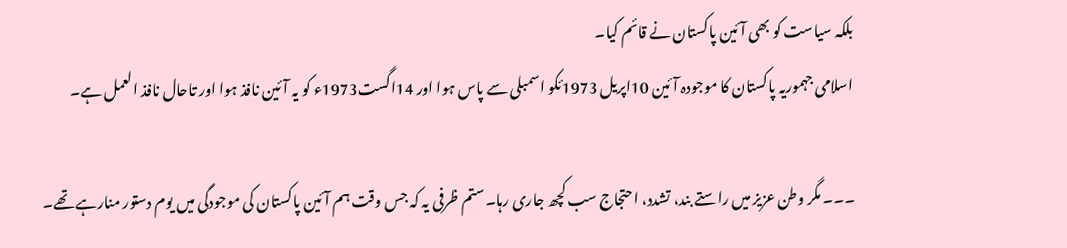بلکہ سیاست کو بھی آئین پاکستان نے قائم کیا۔
اسلامی جہموریہ پاکستان کا موجودہ آئین 10اپریل 1973ئکو اسمبلی سے پاس ہوا اور 14اگست1973ء کو یہ آئین نافذ ہوا اور تاحال نافذ العمل ہے۔

۔۔۔ مگر وطن عزیز میں راستے بند، تشدد، احتجاج سب کچھ جاری رہا۔ستم ظرفی یہ کہ جس وقت ہم آئین پاکستان کی موجودگی میں یوم دستور منارہے تھے۔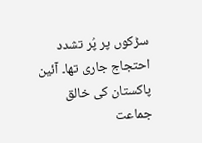سڑکوں پر پُر تشدد احتجاج جاری تھا۔ آئین پاکستان کی خالق جماعت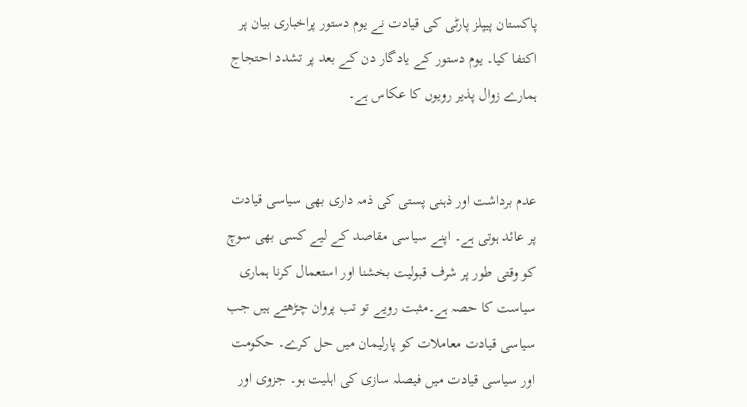پاکستان پیپلز پارٹی کی قیادت نے یوم دستور پراخباری بیان پر اکتفا کیا۔ یوم دستور کے یادگار دن کے بعد پر تشدد احتجاج ہمارے زوال پذیر رویوں کا عکاس ہے۔


عدم برداشت اور ذہنی پستی کی ذمہ داری بھی سیاسی قیادت پر عائد ہوتی ہے۔ اپنے سیاسی مقاصد کے لیے کسی بھی سوچ کو وقتی طور پر شرف قبولیت بخشنا اور استعمال کرنا ہماری سیاست کا حصہ ہے۔مثبت رویے تو تب پروان چڑھتے ہیں جب سیاسی قیادت معاملات کو پارلیمان میں حل کرے۔ حکومت اور سیاسی قیادت میں فیصلہ سازی کی اہلیت ہو۔ جزوی اور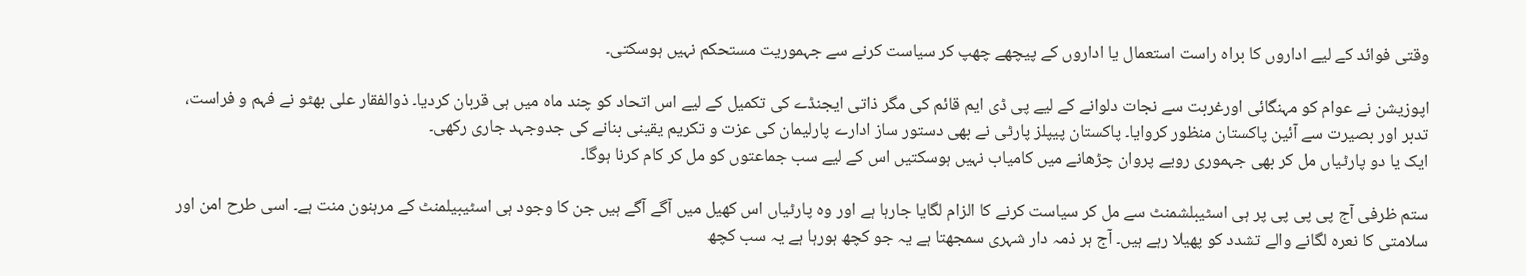وقتی فوائد کے لیے اداروں کا براہ راست استعمال یا اداروں کے پیچھے چھپ کر سیاست کرنے سے جہموریت مستحکم نہیں ہوسکتی۔

اپوزیشن نے عوام کو مہنگائی اورغربت سے نجات دلوانے کے لیے پی ڈی ایم قائم کی مگر ذاتی ایجنڈے کی تکمیل کے لیے اس اتحاد کو چند ماہ میں ہی قربان کردیا۔ ذوالفقار علی بھٹو نے فہم و فراست، تدبر اور بصیرت سے آئین پاکستان منظور کروایا۔ پاکستان پیپلز پارٹی نے بھی دستور ساز ادارے پارلیمان کی عزت و تکریم یقینی بنانے کی جدوجہد جاری رکھی۔
ایک یا دو پارٹیاں مل کر بھی جہموری رویے پروان چڑھانے میں کامیاب نہیں ہوسکتیں اس کے لیے سب جماعتوں کو مل کر کام کرنا ہوگا۔

ستم ظرفی آج پی پی پی پر ہی اسٹیبلشمنٹ سے مل کر سیاست کرنے کا الزام لگایا جارہا ہے اور وہ پارٹیاں اس کھیل میں آگے آگے ہیں جن کا وجود ہی اسٹیبیلمنٹ کے مرہنون منت ہے۔ اسی طرح امن اور سلامتی کا نعرہ لگانے والے تشدد کو پھیلا رہے ہیں۔ آج ہر ذمہ دار شہری سمجھتا ہے یہ جو کچھ ہورہا ہے یہ سب کچھ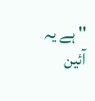'' ہے یہ آئین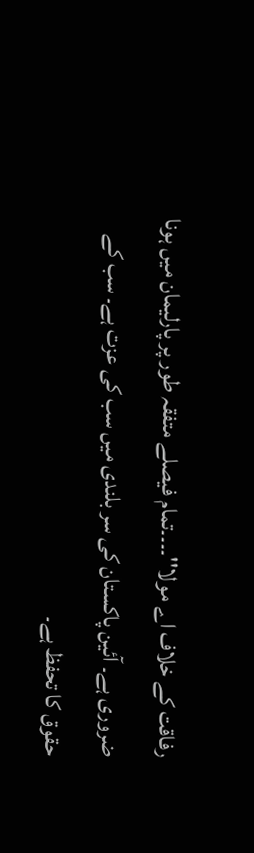رفاقت کے خلاف اے مولا''۔۔۔۔تمام فیصلے متفقہ طور پر پارلیمان میں ہونا ضروری ہے۔ آئین پاکستان کی سر بلندی میں سب کی عزت ہے۔ سب کے حقوق کا تحفظ ہے۔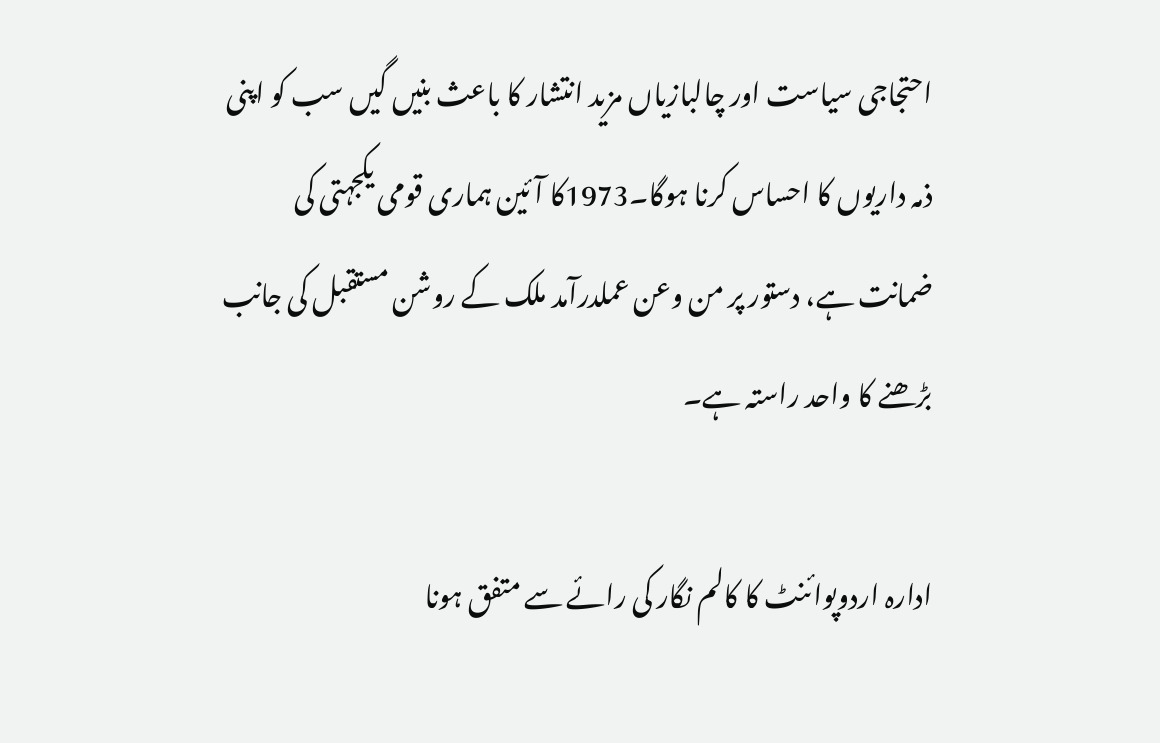احتجاجی سیاست اور چالبازیاں مزید انتشار کا باعث بنیں گیں سب کو اپنی ذمہ داریوں کا احساس کرنا ہوگا۔1973کا آئین ہماری قومی یکجہتی کی ضمانت ہے، دستور پر من وعن عملدرآمد ملک کے روشن مستقبل کی جانب بڑھنے کا واحد راستہ ہے۔

ادارہ اردوپوائنٹ کا کالم نگار کی رائے سے متفق ہونا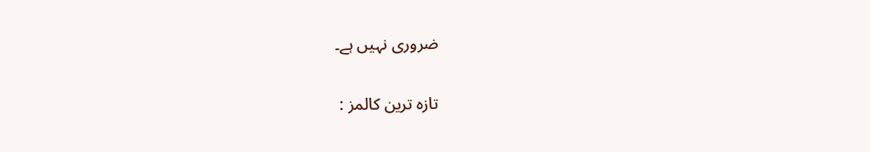ضروری نہیں ہے۔

تازہ ترین کالمز :